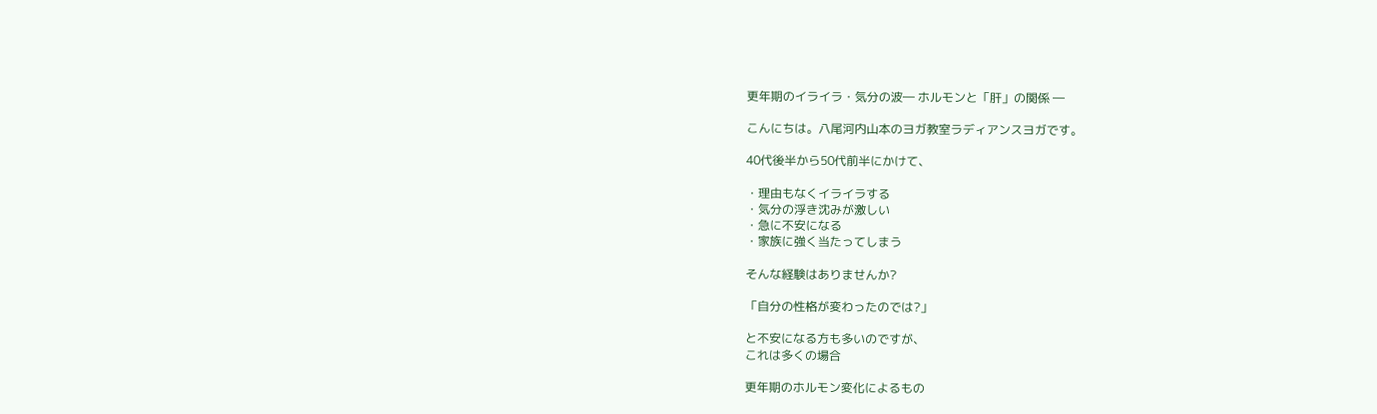更年期のイライラ・気分の波― ホルモンと「肝」の関係 ―

こんにちは。八尾河内山本のヨガ教室ラディアンスヨガです。

40代後半から50代前半にかけて、

・理由もなくイライラする
・気分の浮き沈みが激しい
・急に不安になる
・家族に強く当たってしまう

そんな経験はありませんか?

「自分の性格が変わったのでは?」

と不安になる方も多いのですが、
これは多くの場合

更年期のホルモン変化によるもの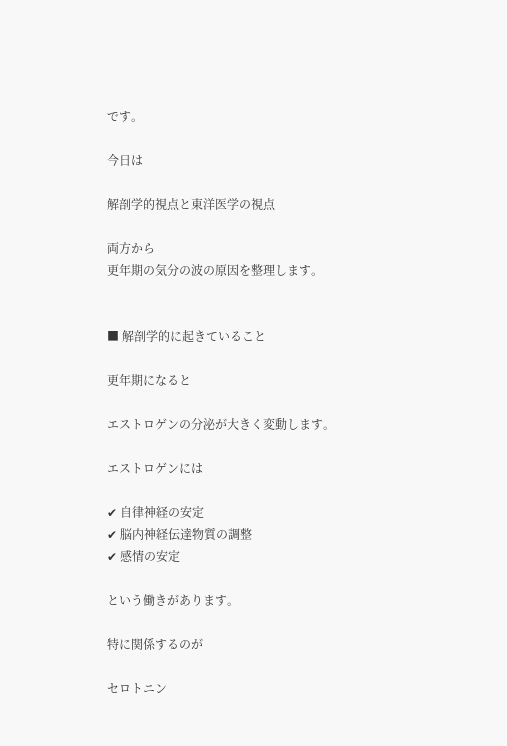です。

今日は

解剖学的視点と東洋医学の視点

両方から
更年期の気分の波の原因を整理します。


■ 解剖学的に起きていること

更年期になると

エストロゲンの分泌が大きく変動します。

エストロゲンには

✔ 自律神経の安定
✔ 脳内神経伝達物質の調整
✔ 感情の安定

という働きがあります。

特に関係するのが

セロトニン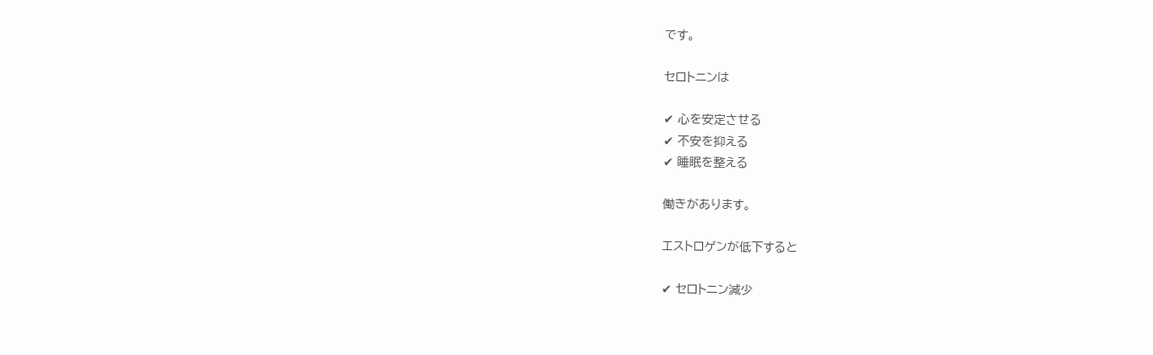です。

セロトニンは

✔ 心を安定させる
✔ 不安を抑える
✔ 睡眠を整える

働きがあります。

エストロゲンが低下すると

✔ セロトニン減少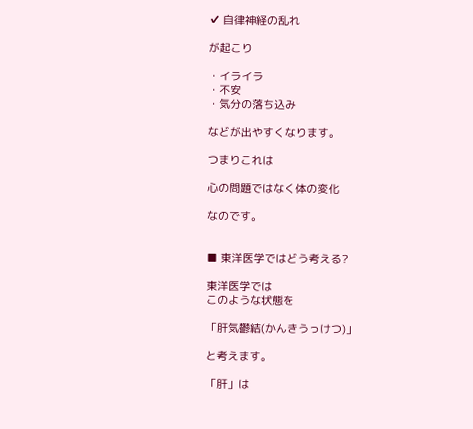✔ 自律神経の乱れ

が起こり

・イライラ
・不安
・気分の落ち込み

などが出やすくなります。

つまりこれは

心の問題ではなく体の変化

なのです。


■ 東洋医学ではどう考える?

東洋医学では
このような状態を

「肝気鬱結(かんきうっけつ)」

と考えます。

「肝」は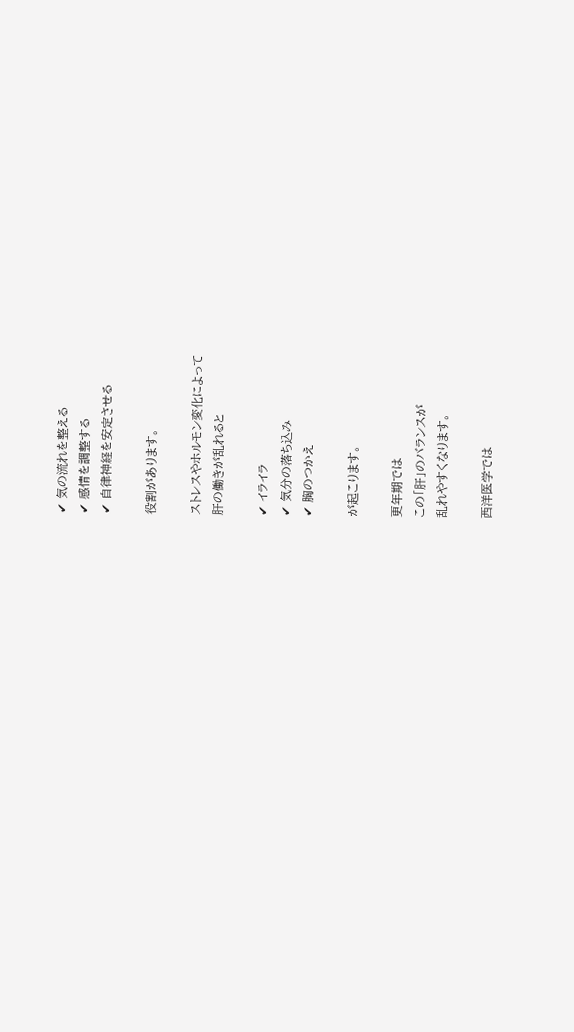✔ 気の流れを整える
✔ 感情を調整する
✔ 自律神経を安定させる

役割があります。

ストレスやホルモン変化によって
肝の働きが乱れると

✔ イライラ
✔ 気分の落ち込み
✔ 胸のつかえ

が起こります。

更年期では
この「肝」のバランスが
乱れやすくなります。

西洋医学では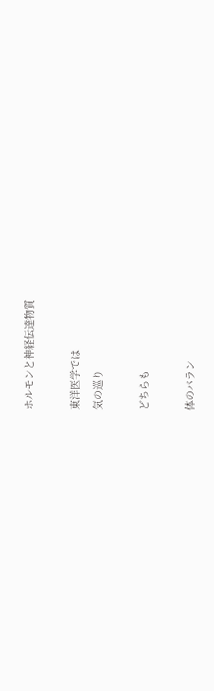ホルモンと神経伝達物質

東洋医学では
気の巡り

どちらも

体のバラン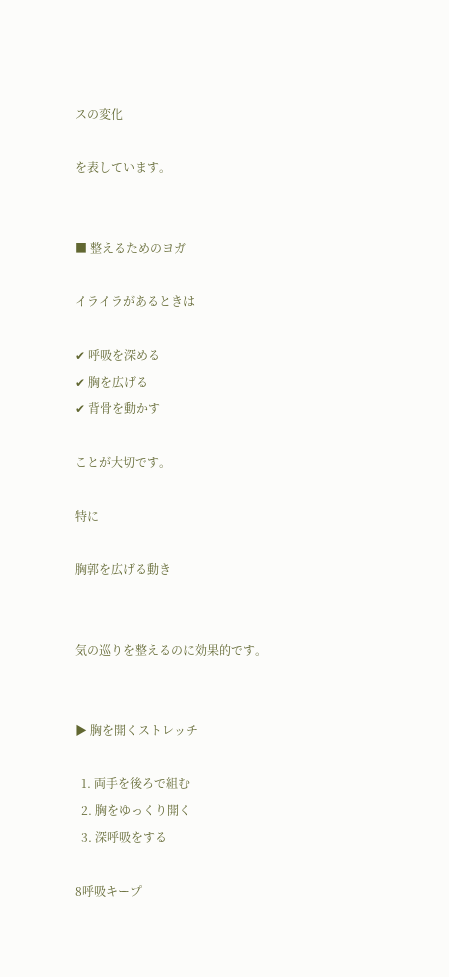スの変化

を表しています。


■ 整えるためのヨガ

イライラがあるときは

✔ 呼吸を深める
✔ 胸を広げる
✔ 背骨を動かす

ことが大切です。

特に

胸郭を広げる動き


気の巡りを整えるのに効果的です。


▶ 胸を開くストレッチ

  1. 両手を後ろで組む
  2. 胸をゆっくり開く
  3. 深呼吸をする

8呼吸キープ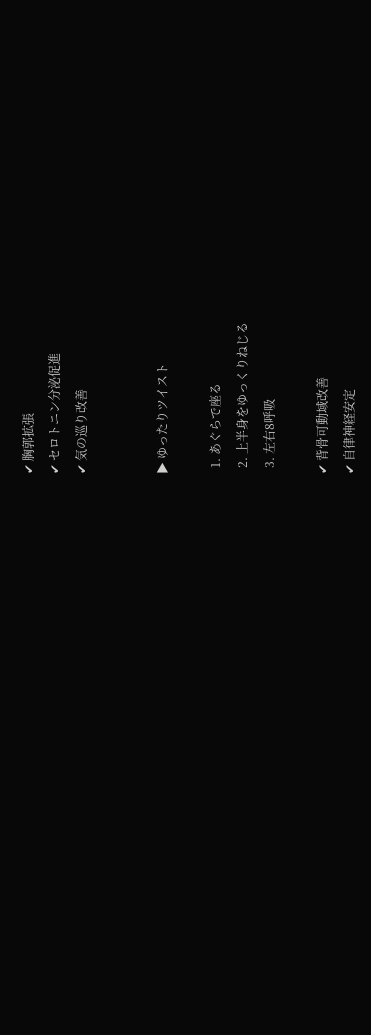✔ 胸郭拡張
✔ セロトニン分泌促進
✔ 気の巡り改善


▶ ゆったりツイスト

  1. あぐらで座る
  2. 上半身をゆっくりねじる
  3. 左右8呼吸

✔ 背骨可動域改善
✔ 自律神経安定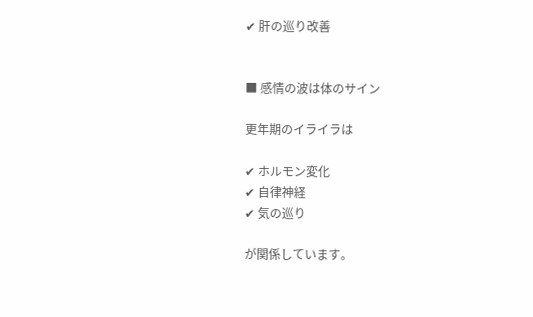✔ 肝の巡り改善


■ 感情の波は体のサイン

更年期のイライラは

✔ ホルモン変化
✔ 自律神経
✔ 気の巡り

が関係しています。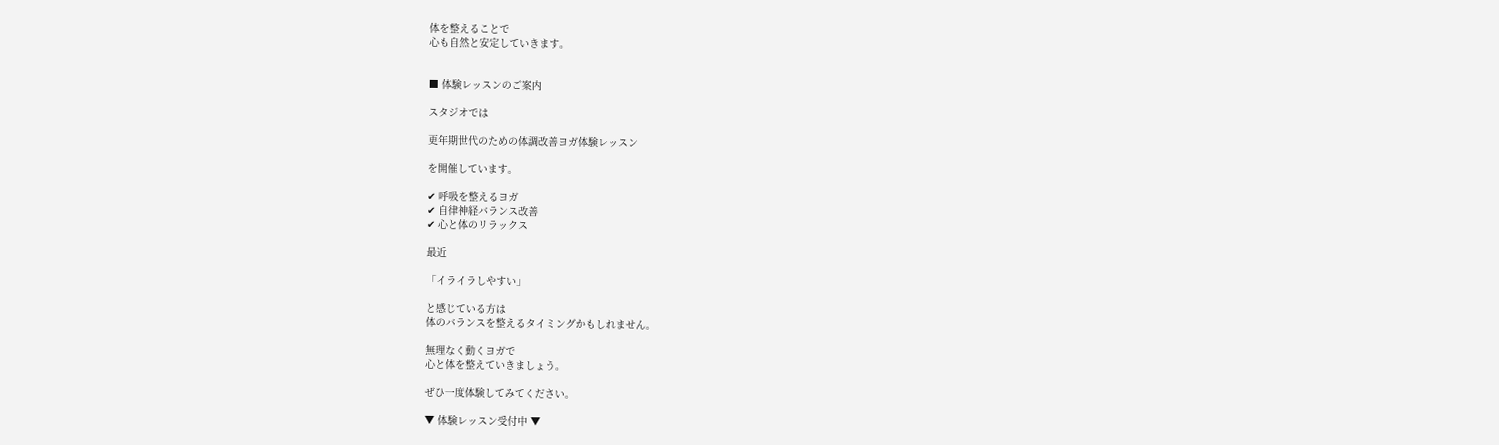体を整えることで
心も自然と安定していきます。


■ 体験レッスンのご案内

スタジオでは

更年期世代のための体調改善ヨガ体験レッスン

を開催しています。

✔ 呼吸を整えるヨガ
✔ 自律神経バランス改善
✔ 心と体のリラックス

最近

「イライラしやすい」

と感じている方は
体のバランスを整えるタイミングかもしれません。

無理なく動くヨガで
心と体を整えていきましょう。

ぜひ一度体験してみてください。

▼ 体験レッスン受付中 ▼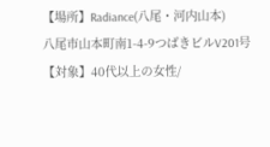【場所】Radiance(八尾・河内山本)
八尾市山本町南1-4-9つばきビルV201号
【対象】40代以上の女性/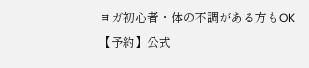ヨガ初心者・体の不調がある方もOK
【予約】公式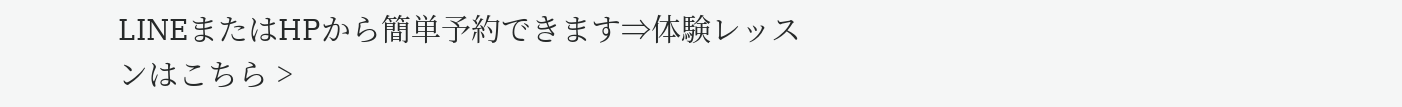LINEまたはHPから簡単予約できます⇒体験レッスンはこちら >